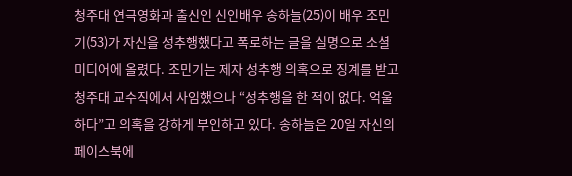청주대 연극영화과 출신인 신인배우 송하늘(25)이 배우 조민기(53)가 자신을 성추행했다고 폭로하는 글을 실명으로 소셜미디어에 올렸다. 조민기는 제자 성추행 의혹으로 징계를 받고 청주대 교수직에서 사임했으나 “성추행을 한 적이 없다. 억울하다”고 의혹을 강하게 부인하고 있다. 송하늘은 20일 자신의 페이스북에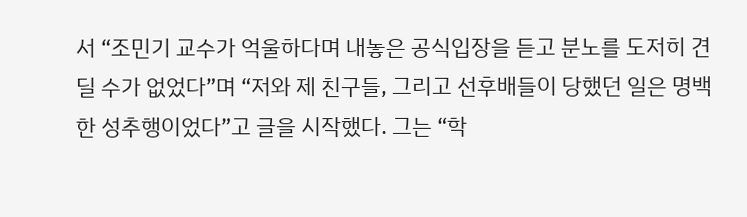서 “조민기 교수가 억울하다며 내놓은 공식입장을 듣고 분노를 도저히 견딜 수가 없었다”며 “저와 제 친구들, 그리고 선후배들이 당했던 일은 명백한 성추행이었다”고 글을 시작했다. 그는 “학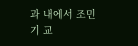과 내에서 조민기 교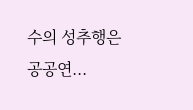수의 성추행은 공공연...